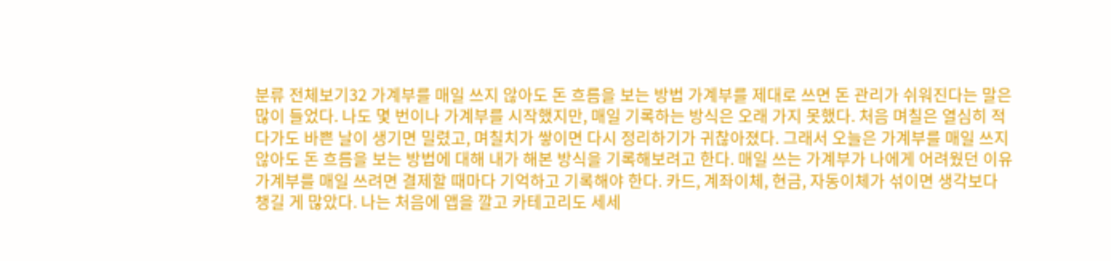분류 전체보기32 가계부를 매일 쓰지 않아도 돈 흐름을 보는 방법 가계부를 제대로 쓰면 돈 관리가 쉬워진다는 말은 많이 들었다. 나도 몇 번이나 가계부를 시작했지만, 매일 기록하는 방식은 오래 가지 못했다. 처음 며칠은 열심히 적다가도 바쁜 날이 생기면 밀렸고, 며칠치가 쌓이면 다시 정리하기가 귀찮아졌다. 그래서 오늘은 가계부를 매일 쓰지 않아도 돈 흐름을 보는 방법에 대해 내가 해본 방식을 기록해보려고 한다. 매일 쓰는 가계부가 나에게 어려웠던 이유 가계부를 매일 쓰려면 결제할 때마다 기억하고 기록해야 한다. 카드, 계좌이체, 현금, 자동이체가 섞이면 생각보다 챙길 게 많았다. 나는 처음에 앱을 깔고 카테고리도 세세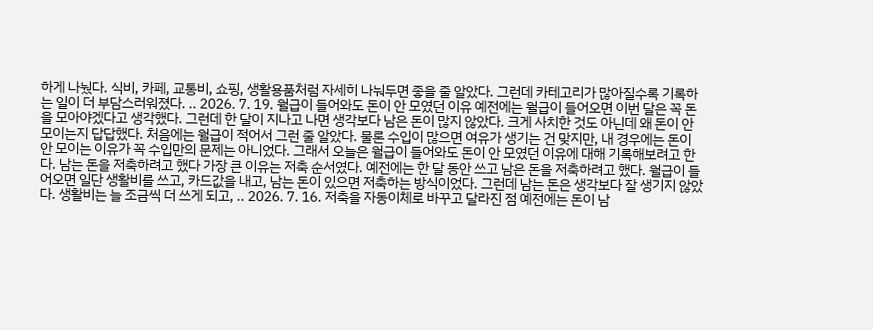하게 나눴다. 식비, 카페, 교통비, 쇼핑, 생활용품처럼 자세히 나눠두면 좋을 줄 알았다. 그런데 카테고리가 많아질수록 기록하는 일이 더 부담스러워졌다. .. 2026. 7. 19. 월급이 들어와도 돈이 안 모였던 이유 예전에는 월급이 들어오면 이번 달은 꼭 돈을 모아야겠다고 생각했다. 그런데 한 달이 지나고 나면 생각보다 남은 돈이 많지 않았다. 크게 사치한 것도 아닌데 왜 돈이 안 모이는지 답답했다. 처음에는 월급이 적어서 그런 줄 알았다. 물론 수입이 많으면 여유가 생기는 건 맞지만, 내 경우에는 돈이 안 모이는 이유가 꼭 수입만의 문제는 아니었다. 그래서 오늘은 월급이 들어와도 돈이 안 모였던 이유에 대해 기록해보려고 한다. 남는 돈을 저축하려고 했다 가장 큰 이유는 저축 순서였다. 예전에는 한 달 동안 쓰고 남은 돈을 저축하려고 했다. 월급이 들어오면 일단 생활비를 쓰고, 카드값을 내고, 남는 돈이 있으면 저축하는 방식이었다. 그런데 남는 돈은 생각보다 잘 생기지 않았다. 생활비는 늘 조금씩 더 쓰게 되고, .. 2026. 7. 16. 저축을 자동이체로 바꾸고 달라진 점 예전에는 돈이 남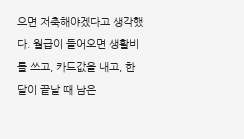으면 저축해야겠다고 생각했다. 월급이 들어오면 생활비를 쓰고, 카드값을 내고, 한 달이 끝날 때 남은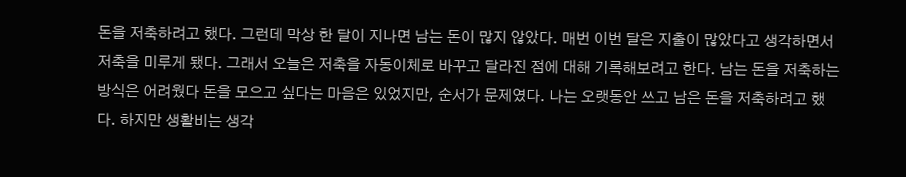돈을 저축하려고 했다. 그런데 막상 한 달이 지나면 남는 돈이 많지 않았다. 매번 이번 달은 지출이 많았다고 생각하면서 저축을 미루게 됐다. 그래서 오늘은 저축을 자동이체로 바꾸고 달라진 점에 대해 기록해보려고 한다. 남는 돈을 저축하는 방식은 어려웠다 돈을 모으고 싶다는 마음은 있었지만, 순서가 문제였다. 나는 오랫동안 쓰고 남은 돈을 저축하려고 했다. 하지만 생활비는 생각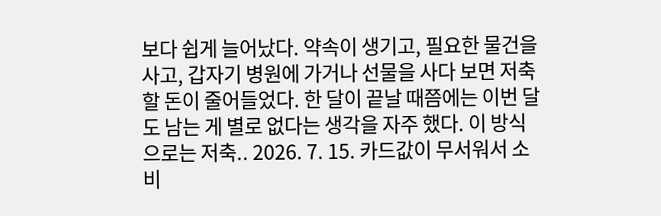보다 쉽게 늘어났다. 약속이 생기고, 필요한 물건을 사고, 갑자기 병원에 가거나 선물을 사다 보면 저축할 돈이 줄어들었다. 한 달이 끝날 때쯤에는 이번 달도 남는 게 별로 없다는 생각을 자주 했다. 이 방식으로는 저축.. 2026. 7. 15. 카드값이 무서워서 소비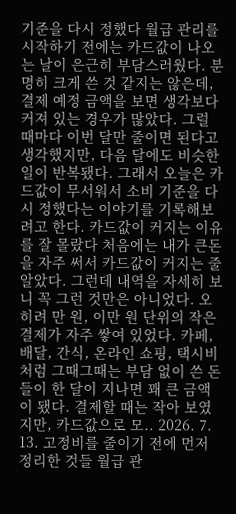기준을 다시 정했다 월급 관리를 시작하기 전에는 카드값이 나오는 날이 은근히 부담스러웠다. 분명히 크게 쓴 것 같지는 않은데, 결제 예정 금액을 보면 생각보다 커져 있는 경우가 많았다. 그럴 때마다 이번 달만 줄이면 된다고 생각했지만, 다음 달에도 비슷한 일이 반복됐다. 그래서 오늘은 카드값이 무서워서 소비 기준을 다시 정했다는 이야기를 기록해보려고 한다. 카드값이 커지는 이유를 잘 몰랐다 처음에는 내가 큰돈을 자주 써서 카드값이 커지는 줄 알았다. 그런데 내역을 자세히 보니 꼭 그런 것만은 아니었다. 오히려 만 원, 이만 원 단위의 작은 결제가 자주 쌓여 있었다. 카페, 배달, 간식, 온라인 쇼핑, 택시비처럼 그때그때는 부담 없이 쓴 돈들이 한 달이 지나면 꽤 큰 금액이 됐다. 결제할 때는 작아 보였지만, 카드값으로 모.. 2026. 7. 13. 고정비를 줄이기 전에 먼저 정리한 것들 월급 관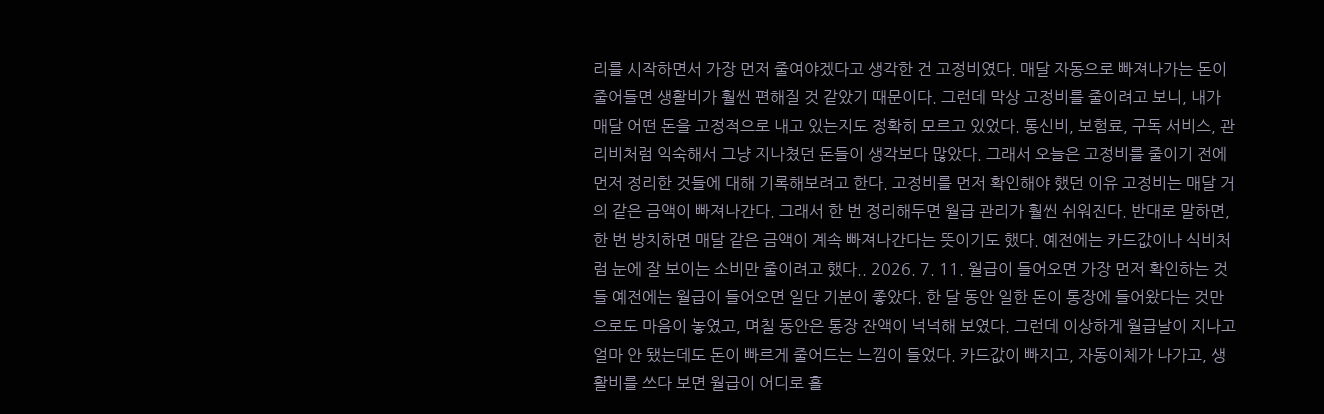리를 시작하면서 가장 먼저 줄여야겠다고 생각한 건 고정비였다. 매달 자동으로 빠져나가는 돈이 줄어들면 생활비가 훨씬 편해질 것 같았기 때문이다. 그런데 막상 고정비를 줄이려고 보니, 내가 매달 어떤 돈을 고정적으로 내고 있는지도 정확히 모르고 있었다. 통신비, 보험료, 구독 서비스, 관리비처럼 익숙해서 그냥 지나쳤던 돈들이 생각보다 많았다. 그래서 오늘은 고정비를 줄이기 전에 먼저 정리한 것들에 대해 기록해보려고 한다. 고정비를 먼저 확인해야 했던 이유 고정비는 매달 거의 같은 금액이 빠져나간다. 그래서 한 번 정리해두면 월급 관리가 훨씬 쉬워진다. 반대로 말하면, 한 번 방치하면 매달 같은 금액이 계속 빠져나간다는 뜻이기도 했다. 예전에는 카드값이나 식비처럼 눈에 잘 보이는 소비만 줄이려고 했다.. 2026. 7. 11. 월급이 들어오면 가장 먼저 확인하는 것들 예전에는 월급이 들어오면 일단 기분이 좋았다. 한 달 동안 일한 돈이 통장에 들어왔다는 것만으로도 마음이 놓였고, 며칠 동안은 통장 잔액이 넉넉해 보였다. 그런데 이상하게 월급날이 지나고 얼마 안 됐는데도 돈이 빠르게 줄어드는 느낌이 들었다. 카드값이 빠지고, 자동이체가 나가고, 생활비를 쓰다 보면 월급이 어디로 흘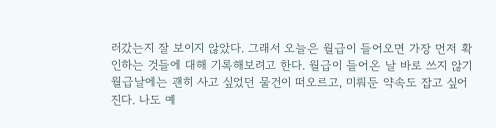러갔는지 잘 보이지 않았다. 그래서 오늘은 월급이 들어오면 가장 먼저 확인하는 것들에 대해 기록해보려고 한다. 월급이 들어온 날 바로 쓰지 않기 월급날에는 괜히 사고 싶었던 물건이 떠오르고, 미뤄둔 약속도 잡고 싶어진다. 나도 예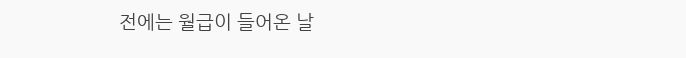전에는 월급이 들어온 날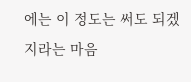에는 이 정도는 써도 되겠지라는 마음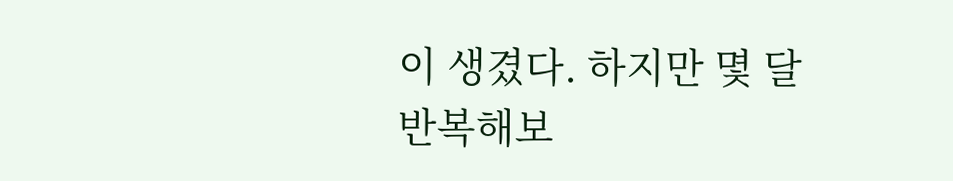이 생겼다. 하지만 몇 달 반복해보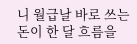니 월급날 바로 쓰는 돈이 한 달 흐름을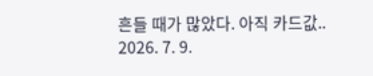흔들 때가 많았다. 아직 카드값.. 2026. 7. 9.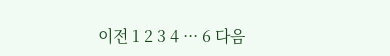이전 1 2 3 4 ··· 6 다음